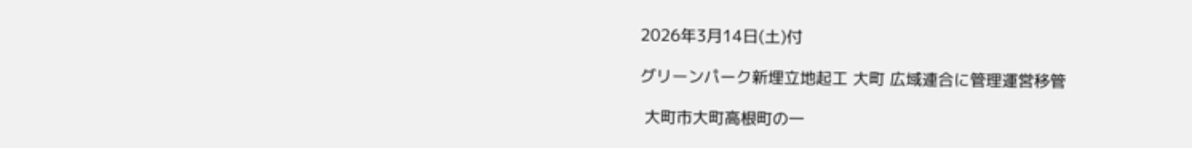2026年3月14日(土)付

グリーンパーク新埋立地起工 大町 広域連合に管理運営移管

 大町市大町高根町の一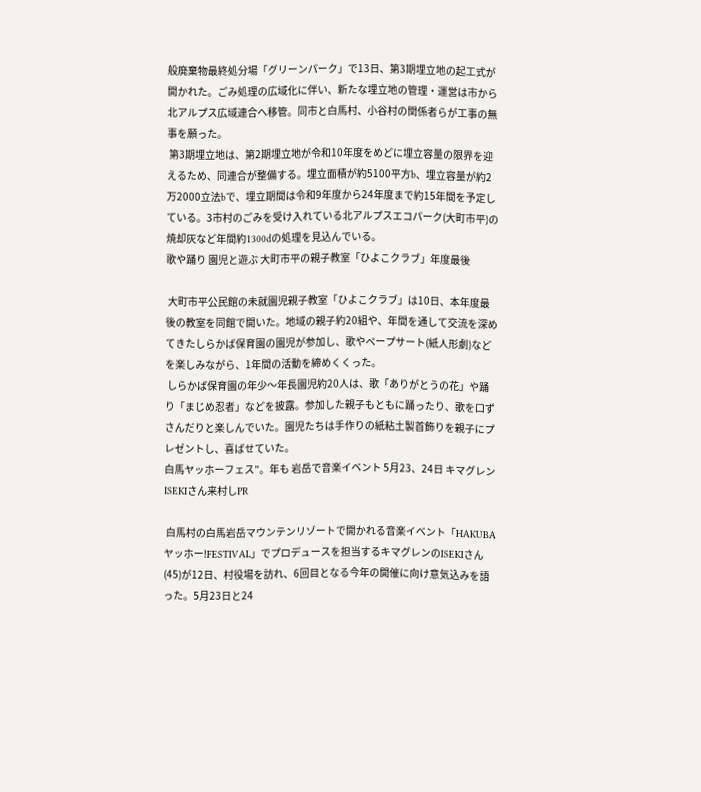般廃棄物最終処分場「グリーンパーク」で13日、第3期埋立地の起工式が開かれた。ごみ処理の広域化に伴い、新たな埋立地の管理・運営は市から北アルプス広域連合へ移管。同市と白馬村、小谷村の関係者らが工事の無事を願った。
 第3期埋立地は、第2期埋立地が令和10年度をめどに埋立容量の限界を迎えるため、同連合が整備する。埋立面積が約5100平方b、埋立容量が約2万2000立法bで、埋立期間は令和9年度から24年度まで約15年間を予定している。3市村のごみを受け入れている北アルプスエコパーク(大町市平)の焼却灰など年間約1300dの処理を見込んでいる。
歌や踊り 園児と遊ぶ 大町市平の親子教室「ひよこクラブ」年度最後

 大町市平公民館の未就園児親子教室「ひよこクラブ」は10日、本年度最後の教室を同館で開いた。地域の親子約20組や、年間を通して交流を深めてきたしらかば保育園の園児が参加し、歌やペープサート(紙人形劇)などを楽しみながら、1年間の活動を締めくくった。
 しらかば保育園の年少〜年長園児約20人は、歌「ありがとうの花」や踊り「まじめ忍者」などを披露。参加した親子もともに踊ったり、歌を口ずさんだりと楽しんでいた。園児たちは手作りの紙粘土製首飾りを親子にプレゼントし、喜ばせていた。
白馬ヤッホーフェス″。年も 岩岳で音楽イベント 5月23、24日 キマグレンISEKIさん来村しPR

 白馬村の白馬岩岳マウンテンリゾートで開かれる音楽イベント「HAKUBAヤッホー!FESTIVAL」でプロデュースを担当するキマグレンのISEKIさん(45)が12日、村役場を訪れ、6回目となる今年の開催に向け意気込みを語った。5月23日と24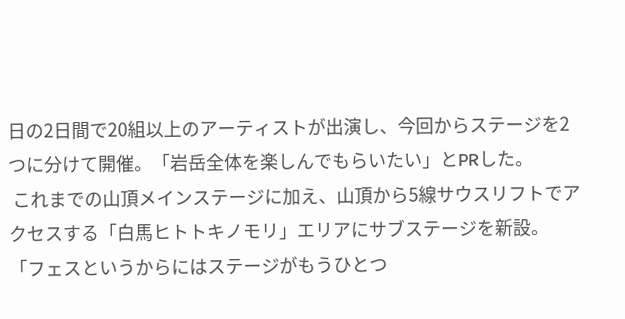日の2日間で20組以上のアーティストが出演し、今回からステージを2つに分けて開催。「岩岳全体を楽しんでもらいたい」とPRした。
 これまでの山頂メインステージに加え、山頂から5線サウスリフトでアクセスする「白馬ヒトトキノモリ」エリアにサブステージを新設。「フェスというからにはステージがもうひとつ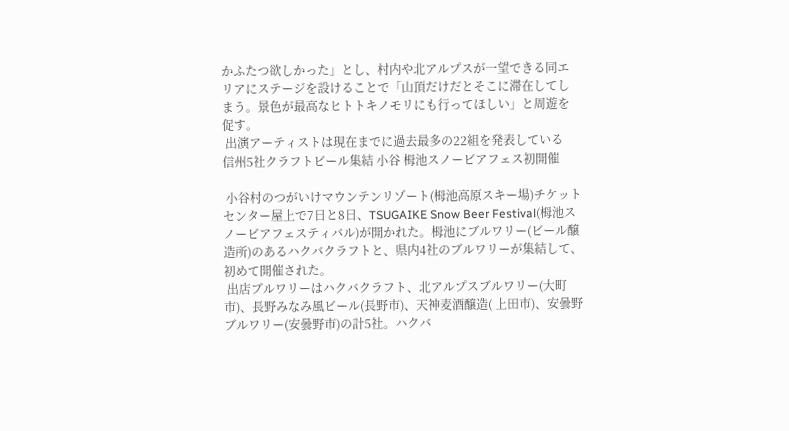かふたつ欲しかった」とし、村内や北アルプスが一望できる同エリアにステージを設けることで「山頂だけだとそこに滞在してしまう。景色が最高なヒトトキノモリにも行ってほしい」と周遊を促す。
 出演アーティストは現在までに過去最多の22組を発表している
信州5社クラフトビール集結 小谷 栂池スノービアフェス初開催

 小谷村のつがいけマウンテンリゾート(栂池高原スキー場)チケットセンター屋上で7日と8日、TSUGAIKE Snow Beer Festival(栂池スノービアフェスティバル)が開かれた。栂池にブルワリー(ビール醸造所)のあるハクバクラフトと、県内4社のブルワリーが集結して、初めて開催された。
 出店ブルワリーはハクバクラフト、北アルプスブルワリー(大町市)、長野みなみ風ビール(長野市)、天神麦酒醸造( 上田市)、安曇野ブルワリー(安曇野市)の計5社。ハクバ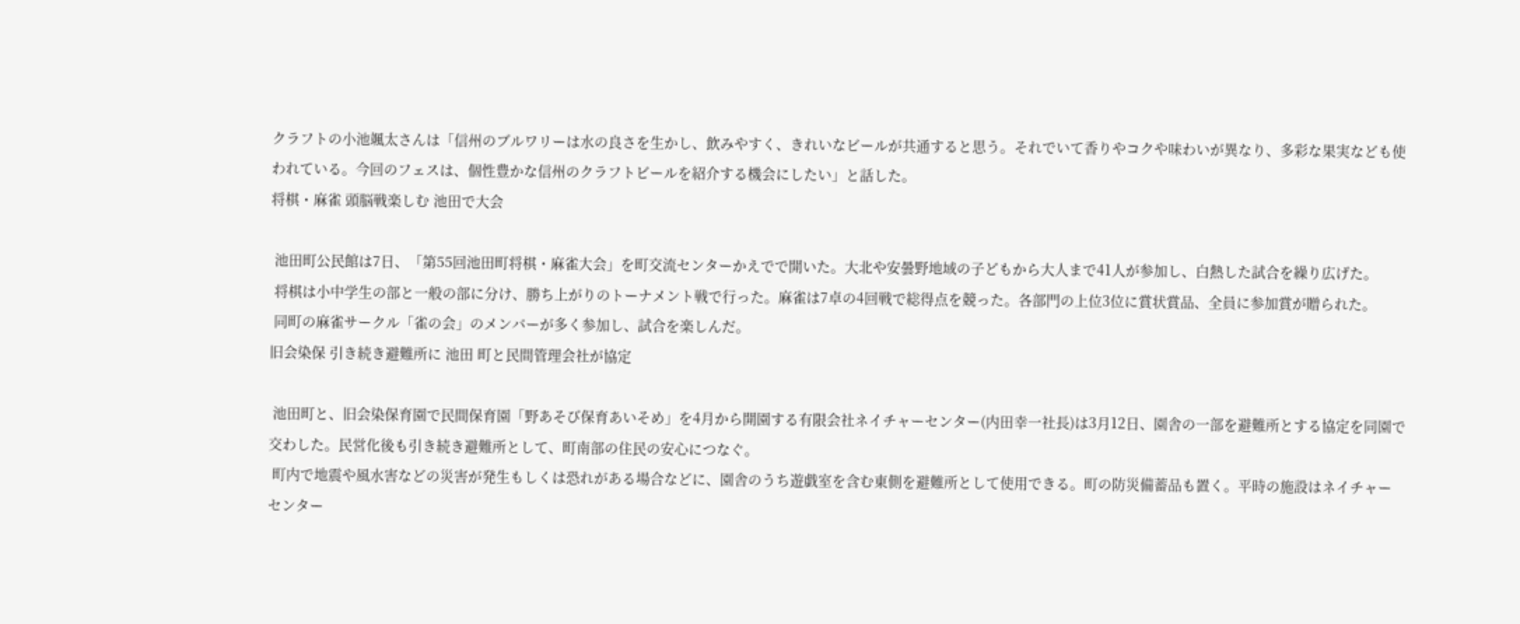クラフトの小池颯太さんは「信州のブルワリーは水の良さを生かし、飲みやすく、きれいなビールが共通すると思う。それでいて香りやコクや味わいが異なり、多彩な果実なども使われている。今回のフェスは、個性豊かな信州のクラフトビールを紹介する機会にしたい」と話した。
将棋・麻雀 頭脳戦楽しむ 池田で大会

 池田町公民館は7日、「第55回池田町将棋・麻雀大会」を町交流センターかえでで開いた。大北や安曇野地域の子どもから大人まで41人が参加し、白熱した試合を繰り広げた。
 将棋は小中学生の部と一般の部に分け、勝ち上がりのトーナメント戦で行った。麻雀は7卓の4回戦で総得点を競った。各部門の上位3位に賞状賞品、全員に参加賞が贈られた。
 同町の麻雀サークル「雀の会」のメンバーが多く参加し、試合を楽しんだ。
旧会染保 引き続き避難所に 池田 町と民間管理会社が協定

 池田町と、旧会染保育園で民間保育園「野あそび保育あいそめ」を4月から開園する有限会社ネイチャーセンター(内田幸一社長)は3月12日、園舎の一部を避難所とする協定を同園で交わした。民営化後も引き続き避難所として、町南部の住民の安心につなぐ。
 町内で地震や風水害などの災害が発生もしくは恐れがある場合などに、園舎のうち遊戯室を含む東側を避難所として使用できる。町の防災備蓄品も置く。平時の施設はネイチャーセンター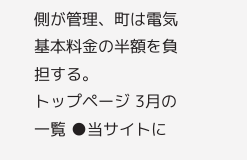側が管理、町は電気基本料金の半額を負担する。
トップページ 3月の一覧 ●当サイトに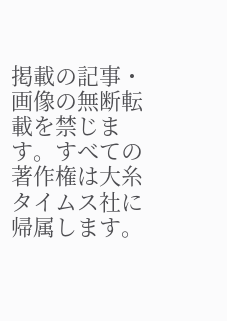掲載の記事・画像の無断転載を禁じます。すべての著作権は大糸タイムス社に帰属します。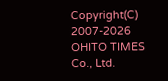Copyright(C) 2007-2026 OHITO TIMES Co., Ltd.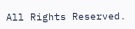All Rights Reserved.